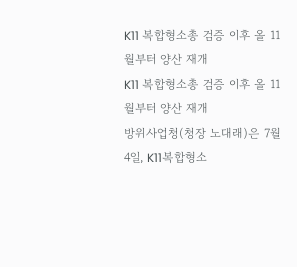K11 복합형소총 검증 이후 올 11월부터 양산 재개
K11 복합형소총 검증 이후 올 11월부터 양산 재개
방위사업청(청장 노대래)은 7월 4일, K11복합형소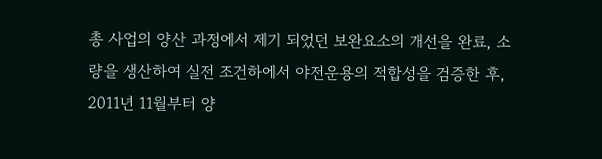총 사업의 양산 과정에서 제기 되었던 보완요소의 개선을 완료, 소량을 생산하여 실전 조건하에서 야전운용의 적합성을 검증한 후, 2011년 11월부터 양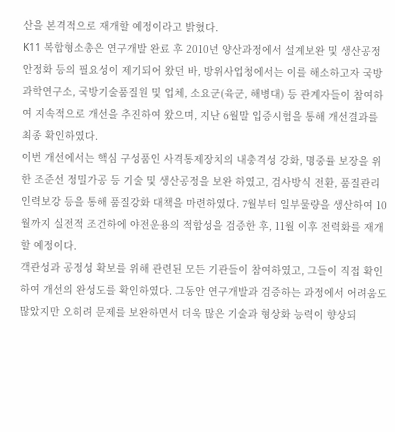산을 본격적으로 재개할 예정이라고 밝혔다.
K11 복합형소총은 연구개발 완료 후 2010년 양산과정에서 설계보완 및 생산공정 안정화 등의 필요성이 제기되어 왔던 바, 방위사업청에서는 이를 해소하고자 국방과학연구소, 국방기술품질원 및 업체, 소요군(육군, 해병대) 등 관계자들이 참여하여 지속적으로 개선을 추진하여 왔으며, 지난 6월말 입증시험을 통해 개선결과를 최종 확인하였다.
이번 개선에서는 핵심 구성품인 사격통제장치의 내충격성 강화, 명중률 보장을 위한 조준선 정밀가공 등 기술 및 생산공정을 보완 하였고, 검사방식 전환, 품질관리 인력보강 등을 통해 품질강화 대책을 마련하였다. 7월부터 일부물량을 생산하여 10월까지 실전적 조건하에 야전운용의 적합성을 검증한 후, 11월 이후 전력화를 재개할 예정이다.
객관성과 공정성 확보를 위해 관련된 모든 기관들이 참여하였고, 그들이 직접 확인하여 개선의 완성도를 확인하였다. 그동안 연구개발과 검증하는 과정에서 어려움도 많았지만 오히려 문제를 보완하면서 더욱 많은 기술과 형상화 능력이 향상되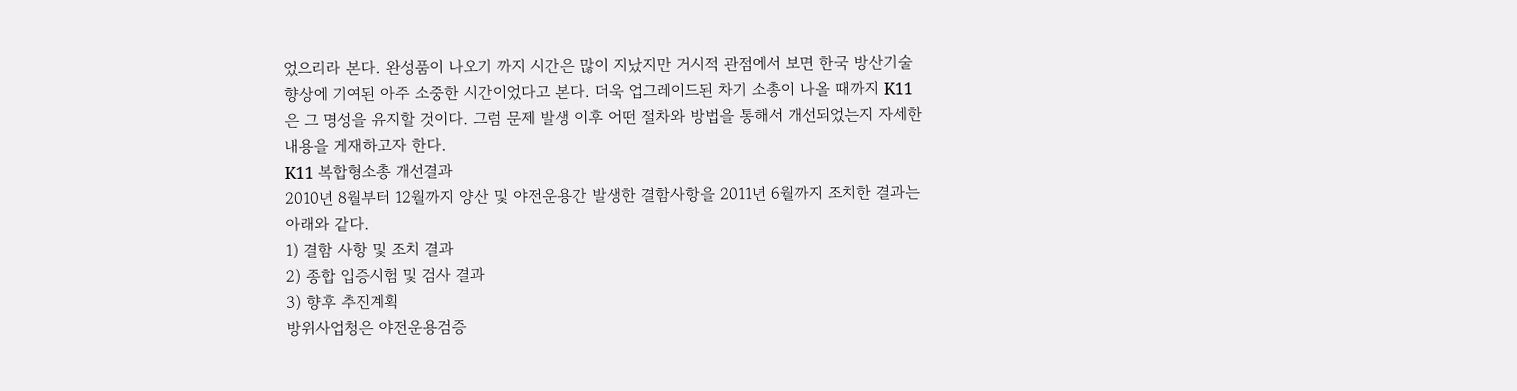었으리라 본다. 완성품이 나오기 까지 시간은 많이 지났지만 거시적 관점에서 보면 한국 방산기술 향상에 기여된 아주 소중한 시간이었다고 본다. 더욱 업그레이드된 차기 소총이 나올 때까지 K11은 그 명성을 유지할 것이다. 그럼 문제 발생 이후 어떤 절차와 방법을 통해서 개선되었는지 자세한 내용을 게재하고자 한다.
K11 복합형소총 개선결과
2010년 8월부터 12월까지 양산 및 야전운용간 발생한 결함사항을 2011년 6월까지 조치한 결과는 아래와 같다.
1) 결함 사항 및 조치 결과
2) 종합 입증시험 및 검사 결과
3) 향후 추진계획
방위사업청은 야전운용검증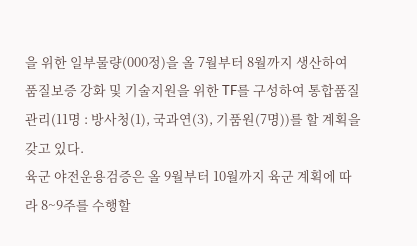을 위한 일부물량(000정)을 올 7월부터 8월까지 생산하여 품질보증 강화 및 기술지원을 위한 TF를 구성하여 통합품질관리(11명 : 방사청(1), 국과연(3), 기품원(7명))를 할 계획을 갖고 있다.
육군 야전운용검증은 올 9월부터 10월까지 육군 계획에 따라 8~9주를 수행할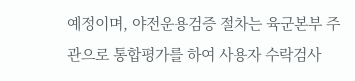예정이며, 야전운용검증 절차는 육군본부 주관으로 통합평가를 하여 사용자 수락검사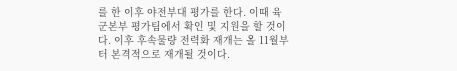를 한 이후 야전부대 평가를 한다. 이때 육군본부 평가팀에서 확인 및 지원을 할 것이다. 이후 후속물량 전력화 재개는 올 11월부터 본격적으로 재개될 것이다.